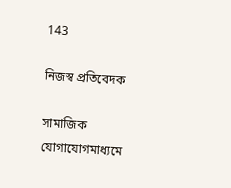143

নিজস্ব প্রতিবেদক

সামাজিক যোগাযোগমাধ্যমে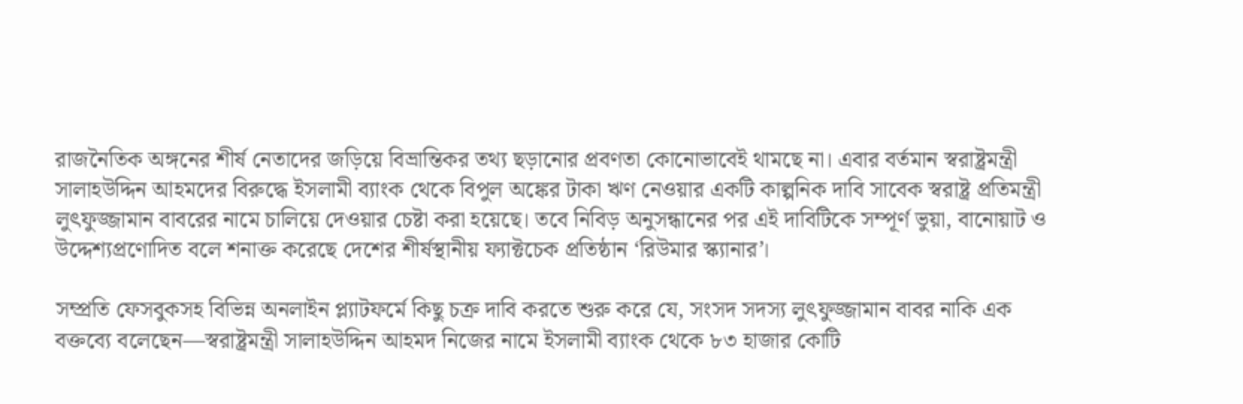রাজনৈতিক অঙ্গনের শীর্ষ নেতাদের জড়িয়ে বিভ্রান্তিকর তথ্য ছড়ানোর প্রবণতা কোনোভাবেই থামছে না। এবার বর্তমান স্বরাষ্ট্রমন্ত্রী সালাহউদ্দিন আহমদের বিরুদ্ধে ইসলামী ব্যাংক থেকে বিপুল অঙ্কের টাকা ঋণ নেওয়ার একটি কাল্পনিক দাবি সাবেক স্বরাষ্ট্র প্রতিমন্ত্রী লুৎফুজ্জামান বাবরের নামে চালিয়ে দেওয়ার চেষ্টা করা হয়েছে। তবে নিবিড় অনুসন্ধানের পর এই দাবিটিকে সম্পূর্ণ ভুয়া, বানোয়াট ও উদ্দেশ্যপ্রণোদিত বলে শনাক্ত করেছে দেশের শীর্ষস্থানীয় ফ্যাক্টচেক প্রতিষ্ঠান ‘রিউমার স্ক্যানার’।

সম্প্রতি ফেসবুকসহ বিভিন্ন অনলাইন প্ল্যাটফর্মে কিছু চক্র দাবি করতে শুরু করে যে, সংসদ সদস্য লুৎফুজ্জামান বাবর নাকি এক বক্তব্যে বলেছেন—স্বরাষ্ট্রমন্ত্রী সালাহউদ্দিন আহমদ নিজের নামে ইসলামী ব্যাংক থেকে ৮৩ হাজার কোটি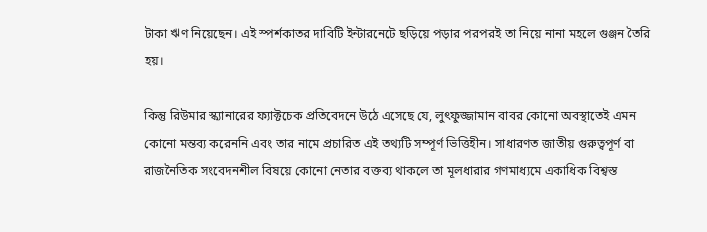টাকা ঋণ নিয়েছেন। এই স্পর্শকাতর দাবিটি ইন্টারনেটে ছড়িয়ে পড়ার পরপরই তা নিয়ে নানা মহলে গুঞ্জন তৈরি হয়।

কিন্তু রিউমার স্ক্যানারের ফ্যাক্টচেক প্রতিবেদনে উঠে এসেছে যে, লুৎফুজ্জামান বাবর কোনো অবস্থাতেই এমন কোনো মন্তব্য করেননি এবং তার নামে প্রচারিত এই তথ্যটি সম্পূর্ণ ভিত্তিহীন। সাধারণত জাতীয় গুরুত্বপূর্ণ বা রাজনৈতিক সংবেদনশীল বিষয়ে কোনো নেতার বক্তব্য থাকলে তা মূলধারার গণমাধ্যমে একাধিক বিশ্বস্ত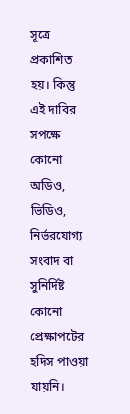সূত্রে প্রকাশিত হয়। কিন্তু এই দাবির সপক্ষে কোনো অডিও, ভিডিও, নির্ভরযোগ্য সংবাদ বা সুনির্দিষ্ট কোনো প্রেক্ষাপটের হদিস পাওয়া যায়নি।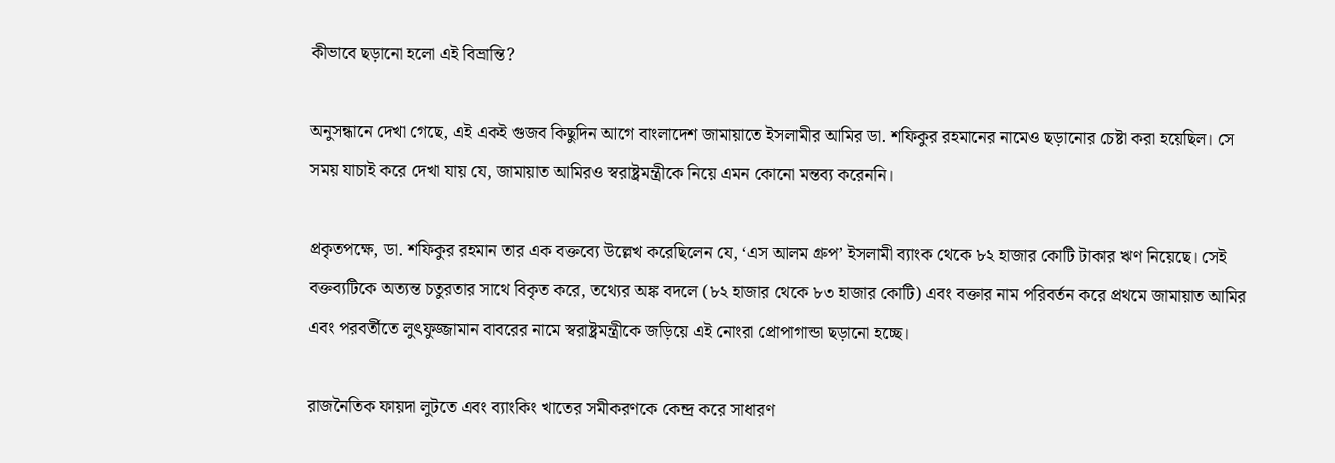কীভাবে ছড়ানো হলো এই বিভ্রান্তি?

অনুসন্ধানে দেখা গেছে, এই একই গুজব কিছুদিন আগে বাংলাদেশ জামায়াতে ইসলামীর আমির ডা. শফিকুর রহমানের নামেও ছড়ানোর চেষ্টা করা হয়েছিল। সে সময় যাচাই করে দেখা যায় যে, জামায়াত আমিরও স্বরাষ্ট্রমন্ত্রীকে নিয়ে এমন কোনো মন্তব্য করেননি।

প্রকৃতপক্ষে, ডা. শফিকুর রহমান তার এক বক্তব্যে উল্লেখ করেছিলেন যে, ‘এস আলম গ্রুপ’ ইসলামী ব্যাংক থেকে ৮২ হাজার কোটি টাকার ঋণ নিয়েছে। সেই বক্তব্যটিকে অত্যন্ত চতুরতার সাথে বিকৃত করে, তথ্যের অঙ্ক বদলে (৮২ হাজার থেকে ৮৩ হাজার কোটি) এবং বক্তার নাম পরিবর্তন করে প্রথমে জামায়াত আমির এবং পরবর্তীতে লুৎফুজ্জামান বাবরের নামে স্বরাষ্ট্রমন্ত্রীকে জড়িয়ে এই নোংরা প্রোপাগান্ডা ছড়ানো হচ্ছে।

রাজনৈতিক ফায়দা লুটতে এবং ব্যাংকিং খাতের সমীকরণকে কেন্দ্র করে সাধারণ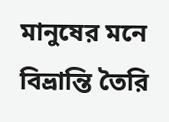মানুষের মনে বিভ্রান্তি তৈরি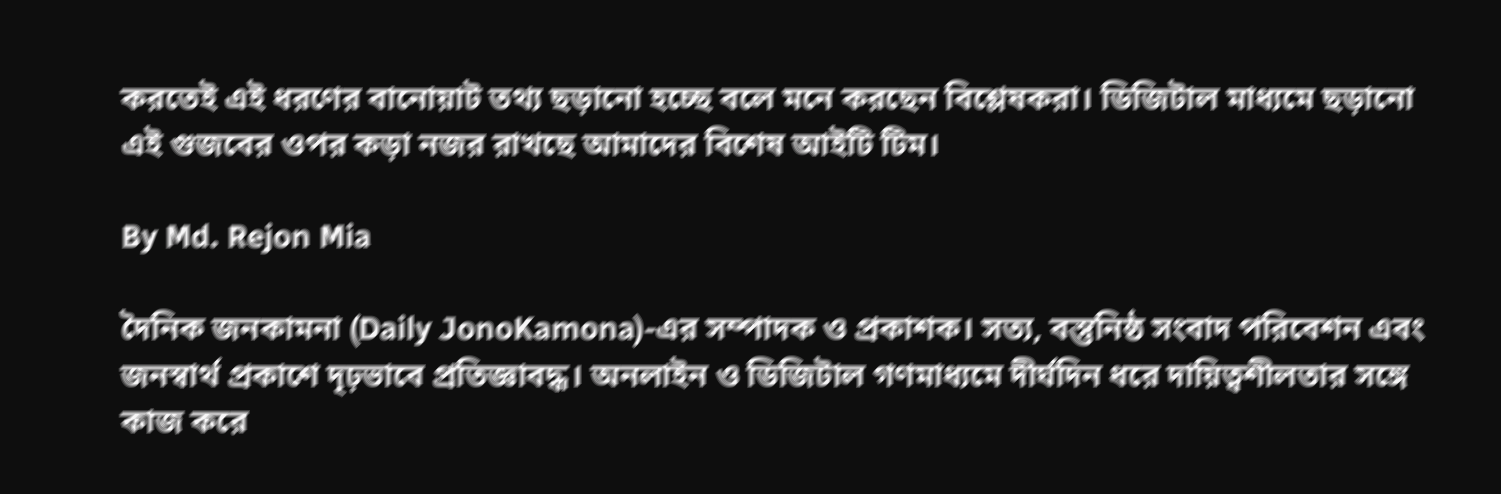করতেই এই ধরণের বানোয়াট তথ্য ছড়ানো হচ্ছে বলে মনে করছেন বিশ্লেষকরা। ডিজিটাল মাধ্যমে ছড়ানো এই গুজবের ওপর কড়া নজর রাখছে আমাদের বিশেষ আইটি টিম।

By Md. Rejon Mia

দৈনিক জনকামনা (Daily JonoKamona)-এর সম্পাদক ও প্রকাশক। সত্য, বস্তুনিষ্ঠ সংবাদ পরিবেশন এবং জনস্বার্থ প্রকাশে দৃঢ়ভাবে প্রতিজ্ঞাবদ্ধ। অনলাইন ও ডিজিটাল গণমাধ্যমে দীর্ঘদিন ধরে দায়িত্বশীলতার সঙ্গে কাজ করে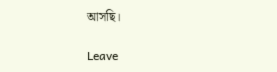আসছি।

Leave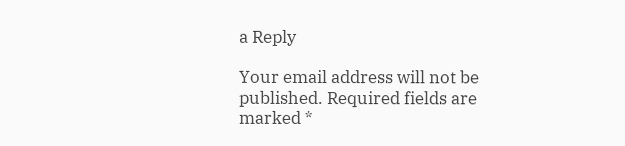a Reply

Your email address will not be published. Required fields are marked *